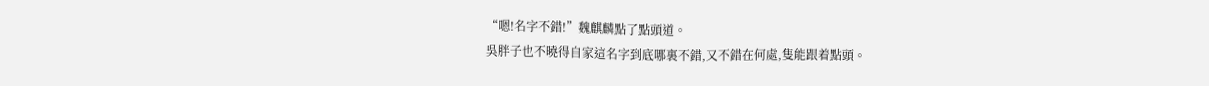“嗯!名字不錯!”魏麒麟點了點頭道。
吳胖子也不曉得自家這名字到底哪裏不錯,又不錯在何處,隻能跟着點頭。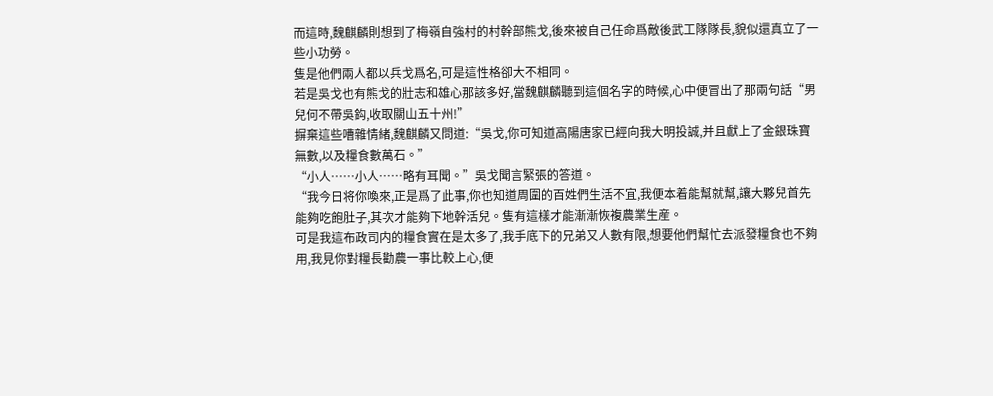而這時,魏麒麟則想到了梅嶺自強村的村幹部熊戈,後來被自己任命爲敵後武工隊隊長,貌似還真立了一些小功勞。
隻是他們兩人都以兵戈爲名,可是這性格卻大不相同。
若是吳戈也有熊戈的壯志和雄心那該多好,當魏麒麟聽到這個名字的時候,心中便冒出了那兩句話“男兒何不帶吳鈎,收取關山五十州!”
摒棄這些嘈雜情緒,魏麒麟又問道:“吳戈,你可知道高陽唐家已經向我大明投誠,并且獻上了金銀珠寶無數,以及糧食數萬石。”
“小人……小人……略有耳聞。”吳戈聞言緊張的答道。
“我今日将你喚來,正是爲了此事,你也知道周圍的百姓們生活不宜,我便本着能幫就幫,讓大夥兒首先能夠吃飽肚子,其次才能夠下地幹活兒。隻有這樣才能漸漸恢複農業生産。
可是我這布政司内的糧食實在是太多了,我手底下的兄弟又人數有限,想要他們幫忙去派發糧食也不夠用,我見你對糧長勸農一事比較上心,便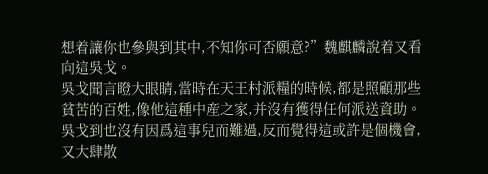想着讓你也參與到其中,不知你可否願意?”魏麒麟說着又看向這吳戈。
吳戈聞言瞪大眼睛,當時在天王村派糧的時候,都是照顧那些貧苦的百姓,像他這種中産之家,并沒有獲得任何派送資助。
吳戈到也沒有因爲這事兒而難過,反而覺得這或許是個機會,又大肆散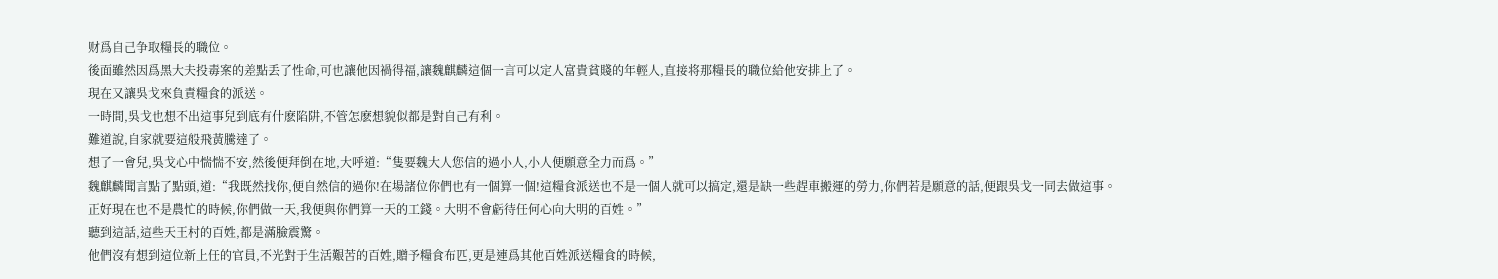财爲自己争取糧長的職位。
後面雖然因爲黑大夫投毒案的差點丢了性命,可也讓他因禍得福,讓魏麒麟這個一言可以定人富貴貧賤的年輕人,直接将那糧長的職位給他安排上了。
現在又讓吳戈來負責糧食的派送。
一時間,吳戈也想不出這事兒到底有什麽陷阱,不管怎麽想貌似都是對自己有利。
難道說,自家就要這般飛黃騰達了。
想了一會兒,吳戈心中惴惴不安,然後便拜倒在地,大呼道:“隻要魏大人您信的過小人,小人便願意全力而爲。”
魏麒麟聞言點了點頭,道:“我既然找你,便自然信的過你!在場諸位你們也有一個算一個!這糧食派送也不是一個人就可以搞定,還是缺一些趕車搬運的勞力,你們若是願意的話,便跟吳戈一同去做這事。
正好現在也不是農忙的時候,你們做一天,我便與你們算一天的工錢。大明不會虧待任何心向大明的百姓。”
聽到這話,這些天王村的百姓,都是滿臉震驚。
他們沒有想到這位新上任的官員,不光對于生活艱苦的百姓,贈予糧食布匹,更是連爲其他百姓派送糧食的時候,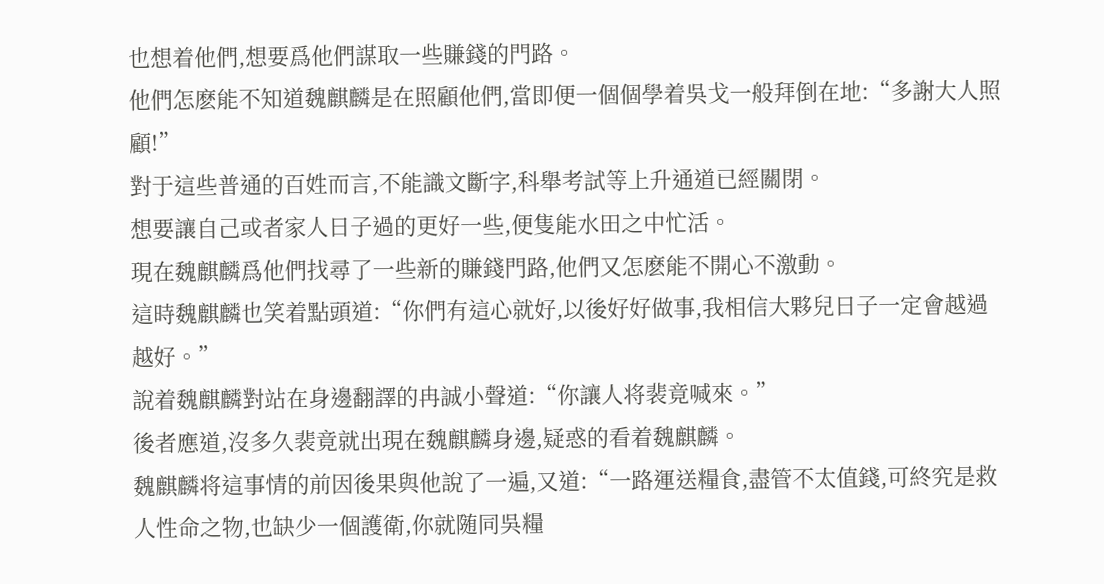也想着他們,想要爲他們謀取一些賺錢的門路。
他們怎麽能不知道魏麒麟是在照顧他們,當即便一個個學着吳戈一般拜倒在地:“多謝大人照顧!”
對于這些普通的百姓而言,不能識文斷字,科舉考試等上升通道已經關閉。
想要讓自己或者家人日子過的更好一些,便隻能水田之中忙活。
現在魏麒麟爲他們找尋了一些新的賺錢門路,他們又怎麽能不開心不激動。
這時魏麒麟也笑着點頭道:“你們有這心就好,以後好好做事,我相信大夥兒日子一定會越過越好。”
說着魏麒麟對站在身邊翻譯的冉誠小聲道:“你讓人将裴竟喊來。”
後者應道,沒多久裴竟就出現在魏麒麟身邊,疑惑的看着魏麒麟。
魏麒麟将這事情的前因後果與他說了一遍,又道:“一路運送糧食,盡管不太值錢,可終究是救人性命之物,也缺少一個護衛,你就随同吳糧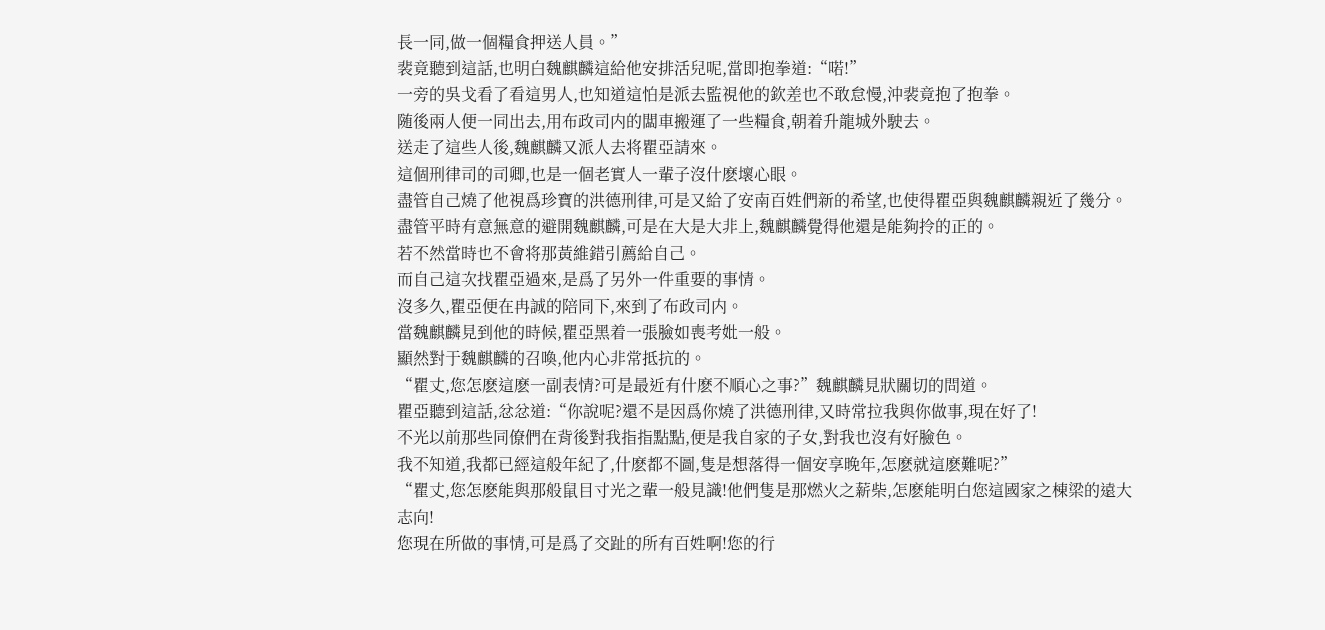長一同,做一個糧食押送人員。”
裴竟聽到這話,也明白魏麒麟這給他安排活兒呢,當即抱拳道:“喏!”
一旁的吳戈看了看這男人,也知道這怕是派去監視他的欽差也不敢怠慢,沖裴竟抱了抱拳。
随後兩人便一同出去,用布政司内的闆車搬運了一些糧食,朝着升龍城外駛去。
送走了這些人後,魏麒麟又派人去将瞿亞請來。
這個刑律司的司卿,也是一個老實人一輩子沒什麽壞心眼。
盡管自己燒了他視爲珍寶的洪德刑律,可是又給了安南百姓們新的希望,也使得瞿亞與魏麒麟親近了幾分。
盡管平時有意無意的避開魏麒麟,可是在大是大非上,魏麒麟覺得他還是能夠拎的正的。
若不然當時也不會将那黃維錯引薦給自己。
而自己這次找瞿亞過來,是爲了另外一件重要的事情。
沒多久,瞿亞便在冉誠的陪同下,來到了布政司内。
當魏麒麟見到他的時候,瞿亞黑着一張臉如喪考妣一般。
顯然對于魏麒麟的召喚,他内心非常抵抗的。
“瞿丈,您怎麽這麽一副表情?可是最近有什麽不順心之事?”魏麒麟見狀關切的問道。
瞿亞聽到這話,忿忿道:“你說呢?還不是因爲你燒了洪德刑律,又時常拉我與你做事,現在好了!
不光以前那些同僚們在背後對我指指點點,便是我自家的子女,對我也沒有好臉色。
我不知道,我都已經這般年紀了,什麽都不圖,隻是想落得一個安享晚年,怎麽就這麽難呢?”
“瞿丈,您怎麽能與那般鼠目寸光之輩一般見識!他們隻是那燃火之薪柴,怎麽能明白您這國家之棟梁的遠大志向!
您現在所做的事情,可是爲了交趾的所有百姓啊!您的行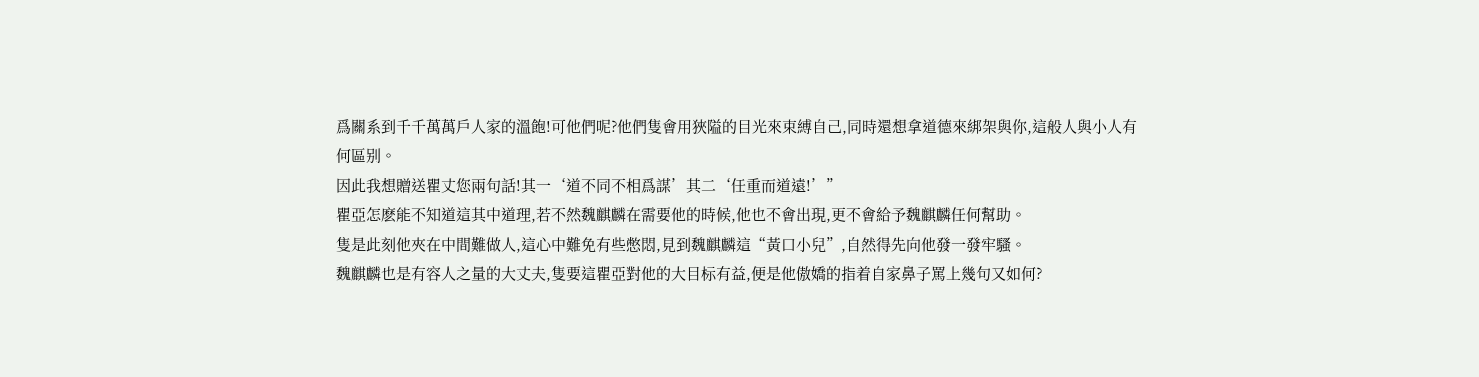爲關系到千千萬萬戶人家的溫飽!可他們呢?他們隻會用狹隘的目光來束縛自己,同時還想拿道德來綁架與你,這般人與小人有何區别。
因此我想贈送瞿丈您兩句話!其一‘道不同不相爲謀’其二‘任重而道遠!’”
瞿亞怎麽能不知道這其中道理,若不然魏麒麟在需要他的時候,他也不會出現,更不會給予魏麒麟任何幫助。
隻是此刻他夾在中間難做人,這心中難免有些憋悶,見到魏麒麟這“黃口小兒”,自然得先向他發一發牢騷。
魏麒麟也是有容人之量的大丈夫,隻要這瞿亞對他的大目标有益,便是他傲嬌的指着自家鼻子罵上幾句又如何?